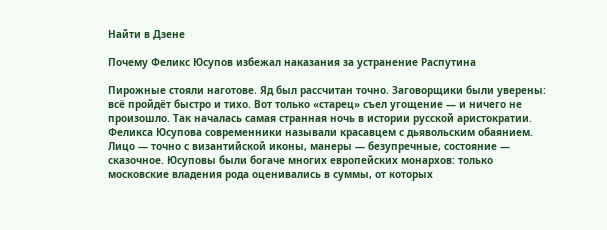Найти в Дзене

Почему Феликс Юсупов избежал наказания за устранение Распутина

Пирожные стояли наготове. Яд был рассчитан точно. Заговорщики были уверены: всё пройдёт быстро и тихо. Вот только «старец» съел угощение — и ничего не произошло. Так началась самая странная ночь в истории русской аристократии. Феликса Юсупова современники называли красавцем с дьявольским обаянием. Лицо — точно с византийской иконы, манеры — безупречные, состояние — сказочное. Юсуповы были богаче многих европейских монархов: только московские владения рода оценивались в суммы, от которых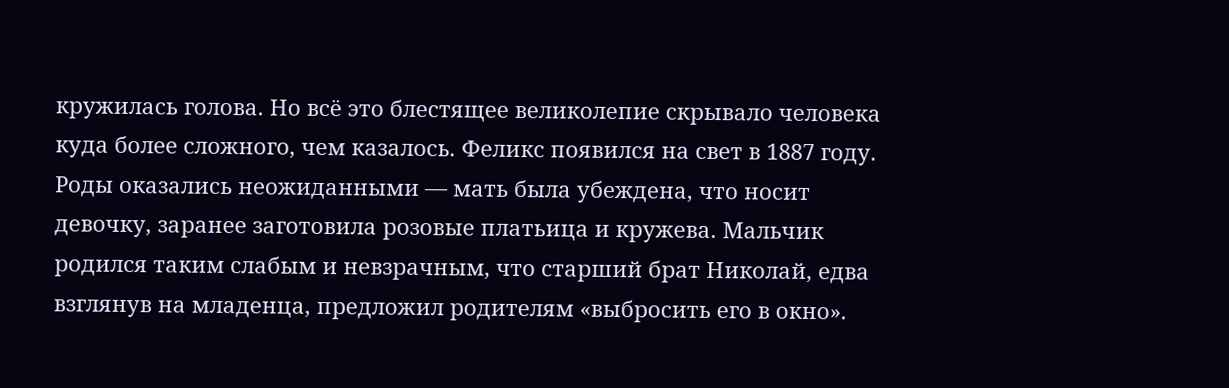кружилась голова. Но всё это блестящее великолепие скрывало человека куда более сложного, чем казалось. Феликс появился на свет в 1887 году. Роды оказались неожиданными — мать была убеждена, что носит девочку, заранее заготовила розовые платьица и кружева. Мальчик родился таким слабым и невзрачным, что старший брат Николай, едва взглянув на младенца, предложил родителям «выбросить его в окно».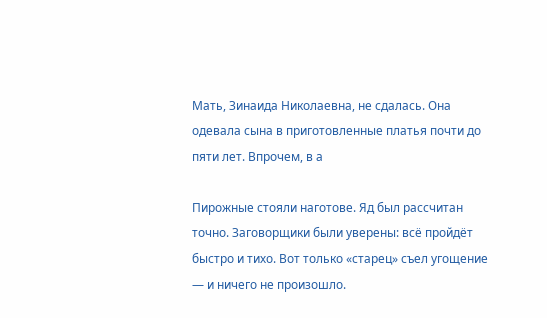Мать, Зинаида Николаевна, не сдалась. Она одевала сына в приготовленные платья почти до пяти лет. Впрочем, в а

Пирожные стояли наготове. Яд был рассчитан точно. Заговорщики были уверены: всё пройдёт быстро и тихо. Вот только «старец» съел угощение — и ничего не произошло.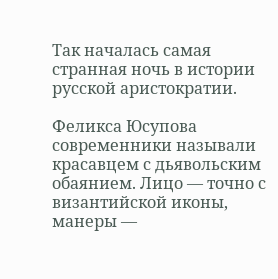Так началась самая странная ночь в истории русской аристократии.

Феликса Юсупова современники называли красавцем с дьявольским обаянием. Лицо — точно с византийской иконы, манеры —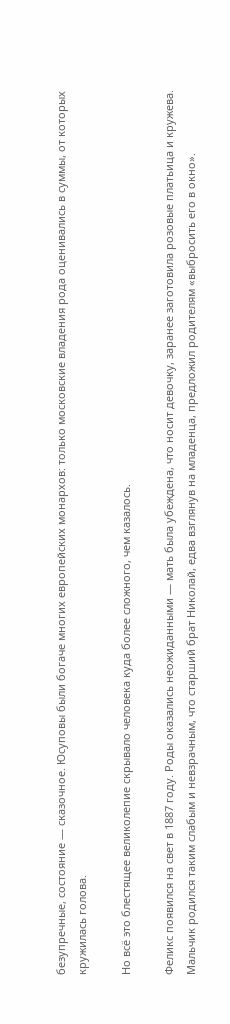безупречные, состояние — сказочное. Юсуповы были богаче многих европейских монархов: только московские владения рода оценивались в суммы, от которых кружилась голова.

Но всё это блестящее великолепие скрывало человека куда более сложного, чем казалось.

Феликс появился на свет в 1887 году. Роды оказались неожиданными — мать была убеждена, что носит девочку, заранее заготовила розовые платьица и кружева. Мальчик родился таким слабым и невзрачным, что старший брат Николай, едва взглянув на младенца, предложил родителям «выбросить его в окно».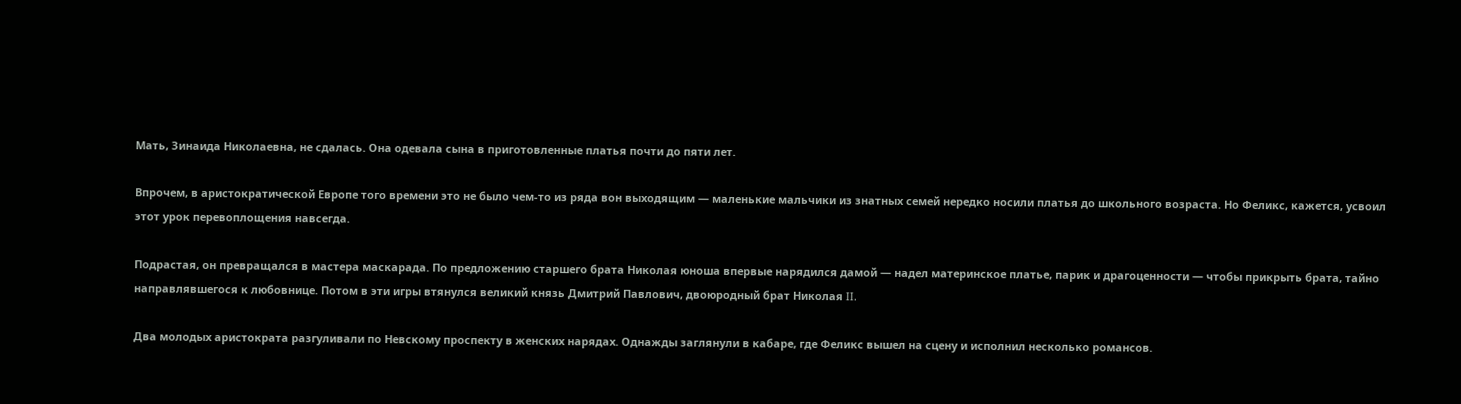Мать, Зинаида Николаевна, не сдалась. Она одевала сына в приготовленные платья почти до пяти лет.

Впрочем, в аристократической Европе того времени это не было чем-то из ряда вон выходящим — маленькие мальчики из знатных семей нередко носили платья до школьного возраста. Но Феликс, кажется, усвоил этот урок перевоплощения навсегда.

Подрастая, он превращался в мастера маскарада. По предложению старшего брата Николая юноша впервые нарядился дамой — надел материнское платье, парик и драгоценности — чтобы прикрыть брата, тайно направлявшегося к любовнице. Потом в эти игры втянулся великий князь Дмитрий Павлович, двоюродный брат Николая II.

Два молодых аристократа разгуливали по Невскому проспекту в женских нарядах. Однажды заглянули в кабаре, где Феликс вышел на сцену и исполнил несколько романсов.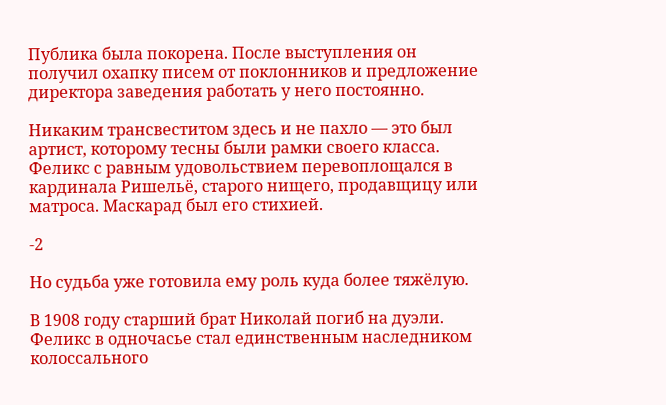Публика была покорена. После выступления он получил охапку писем от поклонников и предложение директора заведения работать у него постоянно.

Никаким трансвеститом здесь и не пахло — это был артист, которому тесны были рамки своего класса. Феликс с равным удовольствием перевоплощался в кардинала Ришельё, старого нищего, продавщицу или матроса. Маскарад был его стихией.

-2

Но судьба уже готовила ему роль куда более тяжёлую.

В 1908 году старший брат Николай погиб на дуэли. Феликс в одночасье стал единственным наследником колоссального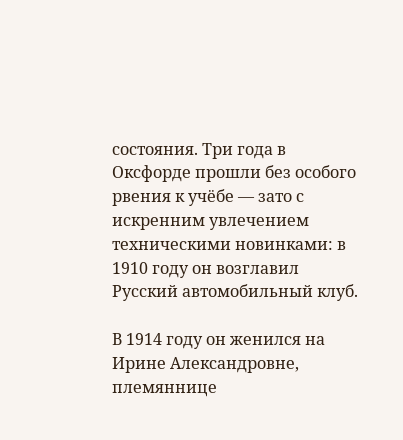состояния. Три года в Оксфорде прошли без особого рвения к учёбе — зато с искренним увлечением техническими новинками: в 1910 году он возглавил Русский автомобильный клуб.

В 1914 году он женился на Ирине Александровне, племяннице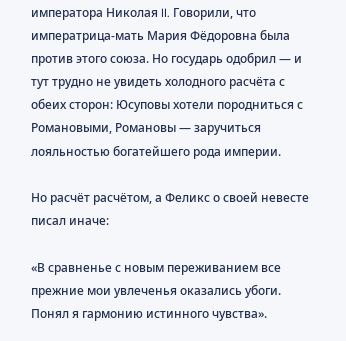императора Николая II. Говорили, что императрица-мать Мария Фёдоровна была против этого союза. Но государь одобрил — и тут трудно не увидеть холодного расчёта с обеих сторон: Юсуповы хотели породниться с Романовыми, Романовы — заручиться лояльностью богатейшего рода империи.

Но расчёт расчётом, а Феликс о своей невесте писал иначе:

«В сравненье с новым переживанием все прежние мои увлеченья оказались убоги. Понял я гармонию истинного чувства».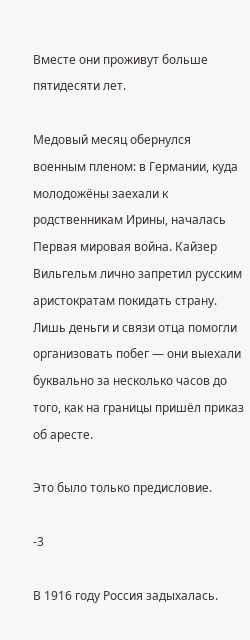Вместе они проживут больше пятидесяти лет.

Медовый месяц обернулся военным пленом: в Германии, куда молодожёны заехали к родственникам Ирины, началась Первая мировая война. Кайзер Вильгельм лично запретил русским аристократам покидать страну. Лишь деньги и связи отца помогли организовать побег — они выехали буквально за несколько часов до того, как на границы пришёл приказ об аресте.

Это было только предисловие.

-3

В 1916 году Россия задыхалась.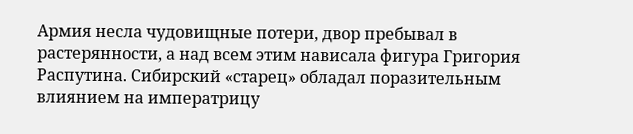Армия несла чудовищные потери, двор пребывал в растерянности, а над всем этим нависала фигура Григория Распутина. Сибирский «старец» обладал поразительным влиянием на императрицу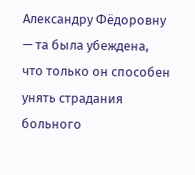Александру Фёдоровну — та была убеждена, что только он способен унять страдания больного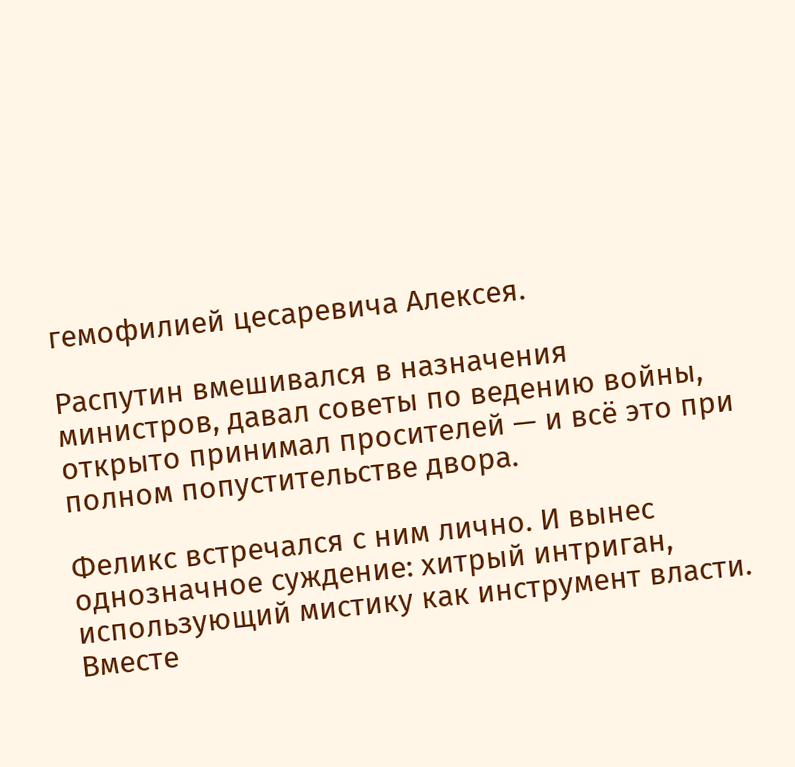гемофилией цесаревича Алексея.

Распутин вмешивался в назначения министров, давал советы по ведению войны, открыто принимал просителей — и всё это при полном попустительстве двора.

Феликс встречался с ним лично. И вынес однозначное суждение: хитрый интриган, использующий мистику как инструмент власти. Вместе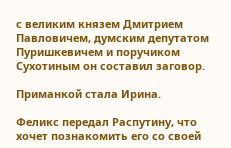с великим князем Дмитрием Павловичем, думским депутатом Пуришкевичем и поручиком Сухотиным он составил заговор.

Приманкой стала Ирина.

Феликс передал Распутину, что хочет познакомить его со своей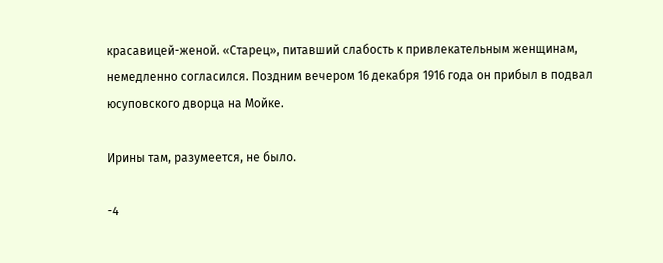красавицей-женой. «Старец», питавший слабость к привлекательным женщинам, немедленно согласился. Поздним вечером 16 декабря 1916 года он прибыл в подвал юсуповского дворца на Мойке.

Ирины там, разумеется, не было.

-4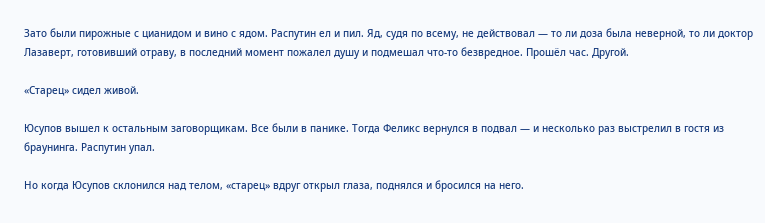Зато были пирожные с цианидом и вино с ядом. Распутин ел и пил. Яд, судя по всему, не действовал — то ли доза была неверной, то ли доктор Лазаверт, готовивший отраву, в последний момент пожалел душу и подмешал что-то безвредное. Прошёл час. Другой.

«Старец» сидел живой.

Юсупов вышел к остальным заговорщикам. Все были в панике. Тогда Феликс вернулся в подвал — и несколько раз выстрелил в гостя из браунинга. Распутин упал.

Но когда Юсупов склонился над телом, «старец» вдруг открыл глаза, поднялся и бросился на него.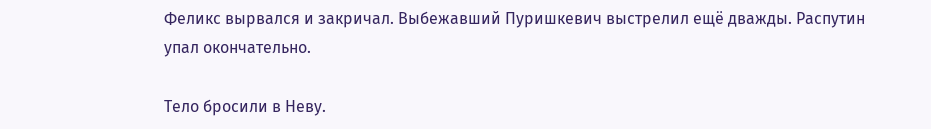Феликс вырвался и закричал. Выбежавший Пуришкевич выстрелил ещё дважды. Распутин упал окончательно.

Тело бросили в Неву.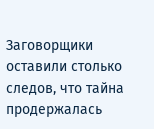Заговорщики оставили столько следов, что тайна продержалась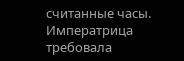считанные часы. Императрица требовала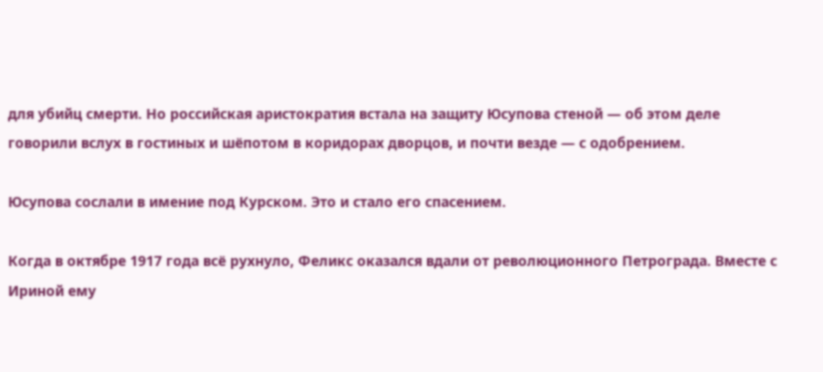для убийц смерти. Но российская аристократия встала на защиту Юсупова стеной — об этом деле говорили вслух в гостиных и шёпотом в коридорах дворцов, и почти везде — с одобрением.

Юсупова сослали в имение под Курском. Это и стало его спасением.

Когда в октябре 1917 года всё рухнуло, Феликс оказался вдали от революционного Петрограда. Вместе с Ириной ему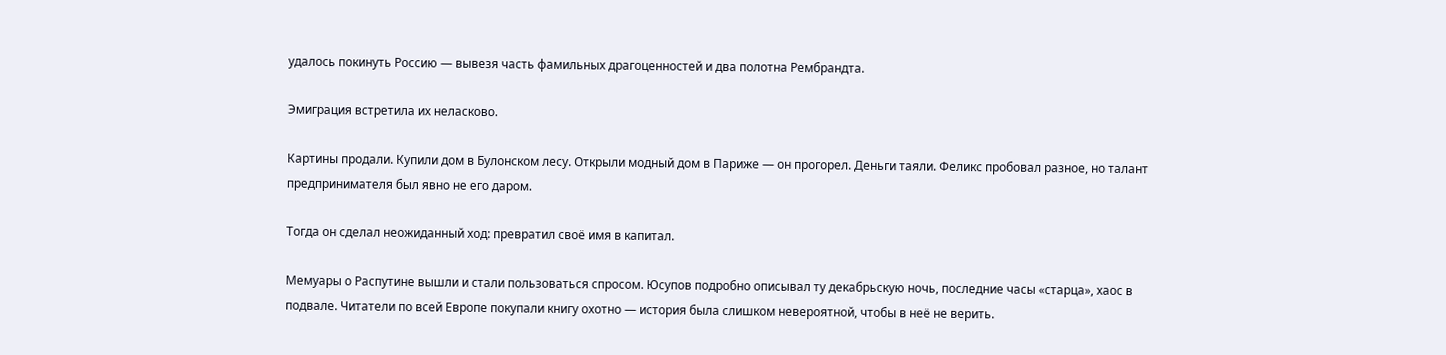удалось покинуть Россию — вывезя часть фамильных драгоценностей и два полотна Рембрандта.

Эмиграция встретила их неласково.

Картины продали. Купили дом в Булонском лесу. Открыли модный дом в Париже — он прогорел. Деньги таяли. Феликс пробовал разное, но талант предпринимателя был явно не его даром.

Тогда он сделал неожиданный ход: превратил своё имя в капитал.

Мемуары о Распутине вышли и стали пользоваться спросом. Юсупов подробно описывал ту декабрьскую ночь, последние часы «старца», хаос в подвале. Читатели по всей Европе покупали книгу охотно — история была слишком невероятной, чтобы в неё не верить.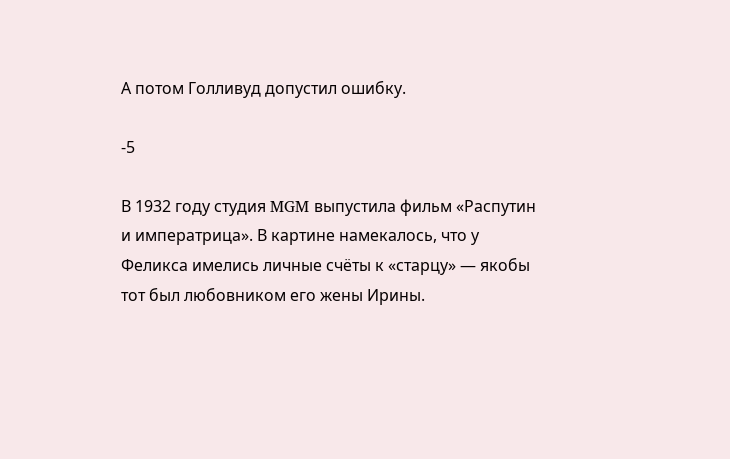А потом Голливуд допустил ошибку.

-5

В 1932 году студия MGM выпустила фильм «Распутин и императрица». В картине намекалось, что у Феликса имелись личные счёты к «старцу» — якобы тот был любовником его жены Ирины.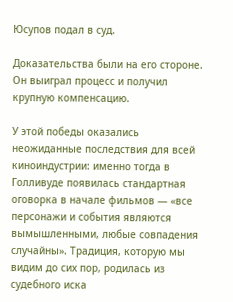Юсупов подал в суд.

Доказательства были на его стороне. Он выиграл процесс и получил крупную компенсацию.

У этой победы оказались неожиданные последствия для всей киноиндустрии: именно тогда в Голливуде появилась стандартная оговорка в начале фильмов — «все персонажи и события являются вымышленными, любые совпадения случайны». Традиция, которую мы видим до сих пор, родилась из судебного иска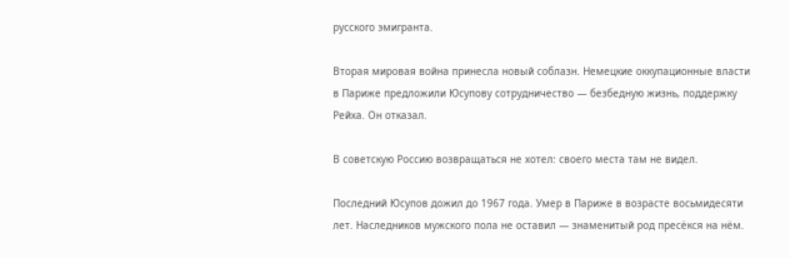русского эмигранта.

Вторая мировая война принесла новый соблазн. Немецкие оккупационные власти в Париже предложили Юсупову сотрудничество — безбедную жизнь, поддержку Рейха. Он отказал.

В советскую Россию возвращаться не хотел: своего места там не видел.

Последний Юсупов дожил до 1967 года. Умер в Париже в возрасте восьмидесяти лет. Наследников мужского пола не оставил — знаменитый род пресёкся на нём.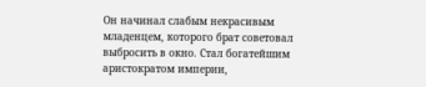Он начинал слабым некрасивым младенцем, которого брат советовал выбросить в окно. Стал богатейшим аристократом империи,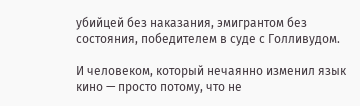убийцей без наказания, эмигрантом без состояния, победителем в суде с Голливудом.

И человеком, который нечаянно изменил язык кино — просто потому, что не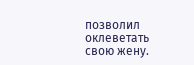позволил оклеветать свою жену.